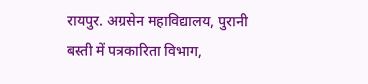रायपुर. अग्रसेन महाविद्यालय, पुरानी बस्ती में पत्रकारिता विभाग,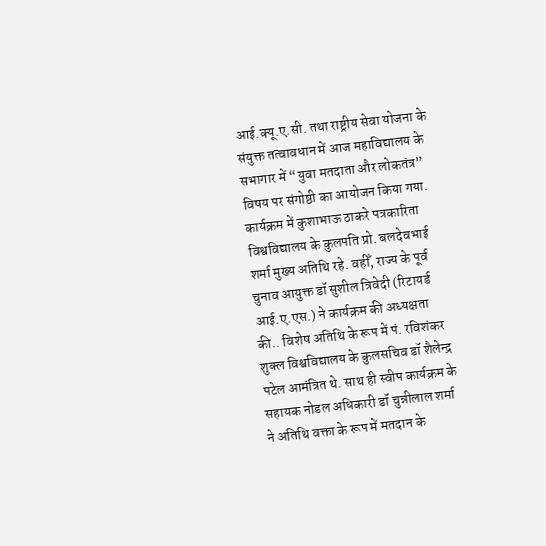आई.क्यू.ए.सी. तथा राष्ट्रीय सेवा योजना के संयुक्त तत्वावधान में आज महाविद्यालय के सभागार में “युवा मतदाता और लोकतंत्र” विषय पर संगोष्ठी का आयोजन किया गया. कार्यक्रम में कुशाभाऊ ठाकरे पत्रकारिता विश्वविद्यालय के कुलपति प्रो. बलदेवभाई शर्मा मुख्य अतिथि रहे. वहीँ, राज्य के पूर्व चुनाव आयुक्त डॉ सुशील त्रिवेदी (रिटायर्ड आई.ए.एस.) ने कार्यक्रम की अध्यक्षता की.. विशेष अतिथि के रूप में पं. रविशंकर शुक्ल विश्वविद्यालय के कुलसचिव डॉ शैलेन्द्र पटेल आमंत्रित थे. साथ ही स्वीप कार्यक्रम के सहायक नोडल अधिकारी डॉ चुन्नीलाल शर्मा ने अतिथि वक्ता के रूप में मतदान के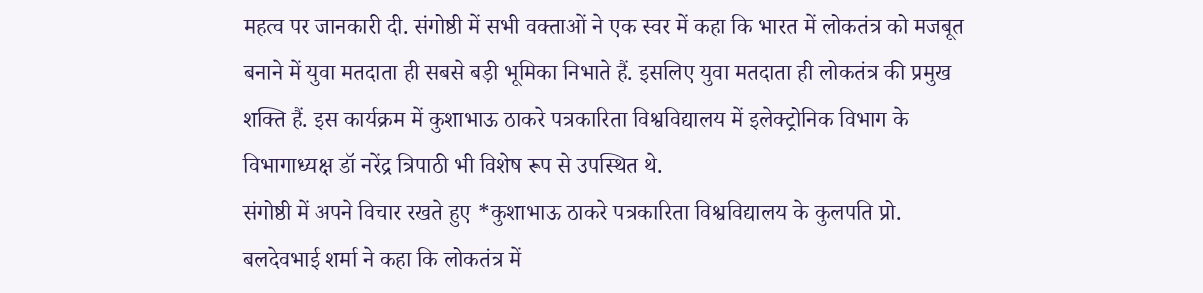महत्व पर जानकारी दी. संगोष्ठी में सभी वक्ताओं ने एक स्वर में कहा कि भारत में लोकतंत्र को मजबूत बनाने में युवा मतदाता ही सबसे बड़ी भूमिका निभाते हैं. इसलिए युवा मतदाता ही लोकतंत्र की प्रमुख शक्ति हैं. इस कार्यक्रम में कुशाभाऊ ठाकरे पत्रकारिता विश्वविद्यालय में इलेक्ट्रोनिक विभाग के विभागाध्यक्ष डॉ नरेंद्र त्रिपाठी भी विशेष रूप से उपस्थित थे.
संगोष्ठी में अपने विचार रखते हुए *कुशाभाऊ ठाकरे पत्रकारिता विश्वविद्यालय के कुलपति प्रो. बलदेवभाई शर्मा ने कहा कि लोकतंत्र में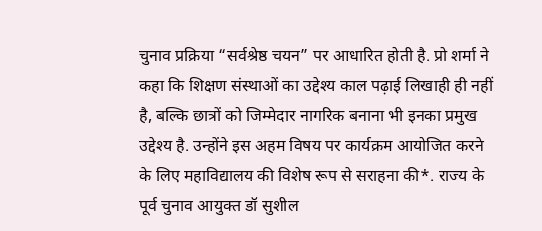चुनाव प्रक्रिया “सर्वश्रेष्ठ चयन” पर आधारित होती है. प्रो शर्मा ने कहा कि शिक्षण संस्थाओं का उद्देश्य काल पढ़ाई लिखाही ही नहीं है, बल्कि छात्रों को जिम्मेदार नागरिक बनाना भी इनका प्रमुख उद्देश्य है. उन्होंने इस अहम विषय पर कार्यक्रम आयोजित करने के लिए महाविद्यालय की विशेष रूप से सराहना की*. राज्य के पूर्व चुनाव आयुक्त डॉ सुशील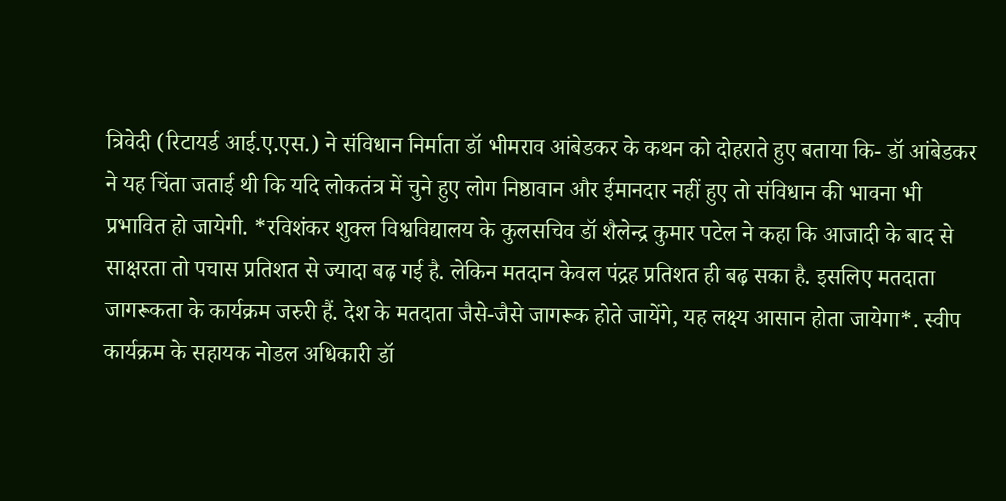त्रिवेदी (रिटायर्ड आई.ए.एस.) ने संविधान निर्माता डॉ भीमराव आंबेडकर के कथन को दोहराते हुए बताया कि- डॉ आंबेडकर ने यह चिंता जताई थी कि यदि लोकतंत्र में चुने हुए लोग निष्ठावान और ईमानदार नहीं हुए तो संविधान की भावना भी प्रभावित हो जायेगी. *रविशंकर शुक्ल विश्वविद्यालय के कुलसचिव डॉ शैलेन्द्र कुमार पटेल ने कहा कि आजादी के बाद से साक्षरता तो पचास प्रतिशत से ज्यादा बढ़ गई है. लेकिन मतदान केवल पंद्रह प्रतिशत ही बढ़ सका है. इसलिए मतदाता जागरूकता के कार्यक्रम जरुरी हैं. देश के मतदाता जैसे-जैसे जागरूक होते जायेंगे, यह लक्ष्य आसान होता जायेगा*. स्वीप कार्यक्रम के सहायक नोडल अधिकारी डॉ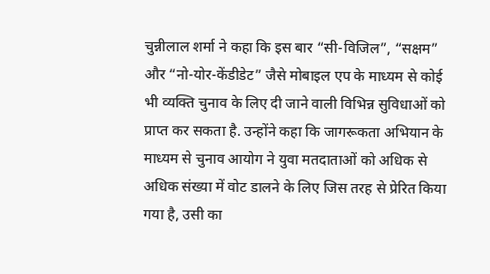चुन्नीलाल शर्मा ने कहा कि इस बार “सी-विजिल”, “सक्षम” और “नो-योर-केंडीडेट” जैसे मोबाइल एप के माध्यम से कोई भी व्यक्ति चुनाव के लिए दी जाने वाली विभिन्न सुविधाओं को प्राप्त कर सकता है. उन्होंने कहा कि जागरूकता अभियान के माध्यम से चुनाव आयोग ने युवा मतदाताओं को अधिक से अधिक संख्या में वोट डालने के लिए जिस तरह से प्रेरित किया गया है, उसी का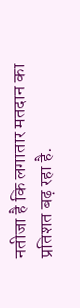नतीजा है कि लगातार मतदान का प्रतिशत बढ़ रहा है.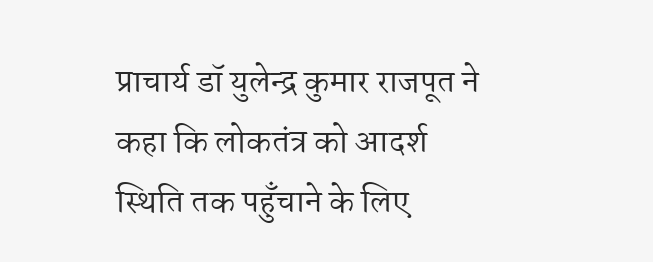प्राचार्य डॉ युलेन्द्र कुमार राजपूत ने कहा कि लोकतंत्र को आदर्श स्थिति तक पहुँचाने के लिए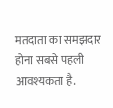मतदाता का समझदार होना सबसे पहली आवश्यकता है.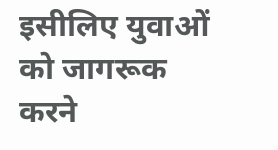इसीलिए युवाओं को जागरूक करने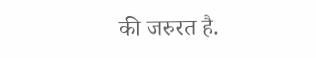की जरुरत है.